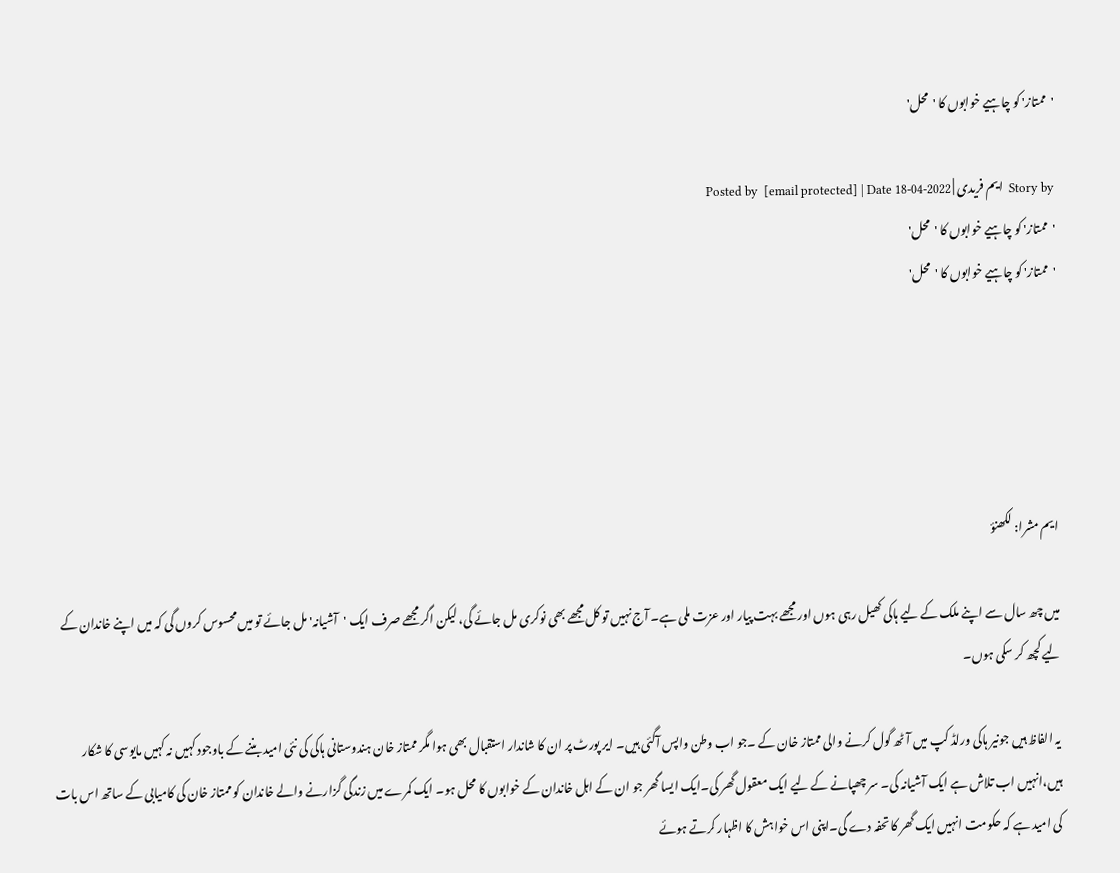'ممتاز' کو چاہیے خوابوں کا 'محل'

Story by  ایم فریدی | Posted by  [email protected] | Date 18-04-2022
'ممتاز' کو چاہیے خوابوں کا 'محل'
'ممتاز' کو چاہیے خوابوں کا 'محل'





ایم مشرا: لکھنؤ

میں چھ سال سے اپنے ملک کے لیے ہاکی کھیل رہی ہوں اور مجھے بہت پیار اور عزت ملی ہے۔ آج نہیں تو کل مجھے بھی نوکری مل جائے گی، لیکن اگر مجھے صرف ایک 'آشیانہ' مل جائے تو میں محسوس کروں گی کہ میں اپنے خاندان کے لیے کچھ کر سکی ہوں۔

یہ الفاظ ہیں جونیر ہاکی ورلڈ کپ میں آٹھ گول کرنے والی ممتاز خان کے ۔جو اب وطن واپس آگئی ہیں۔ ایر پورٹ پر ان کا شاندار استقبال بھی ہوا مگر ممتاز خان ہندوستانی ہاکی کی نئی امید بننے کے باوجود کہیں نہ کہیں مایوسی کا شکار ہیں،انہیں اب تلاش ہے ایک آشیانہ کی۔ سر چھپانے کے لیے ایک معقول گھر کی۔ایک ایسا گھر جو ان کے اہل خاندان کے خوابوں کا محل ہو۔ ایک کمرے میں زندگی گزارنے والے خاندان کو ممتاز خان کی کامیابی کے ساتھ اس بات کی امید ہے کہ حکومت انہیں ایک گھر کا تحفہ دے گی۔اپنی اس خواہش کا اظہار کرتے ہوئے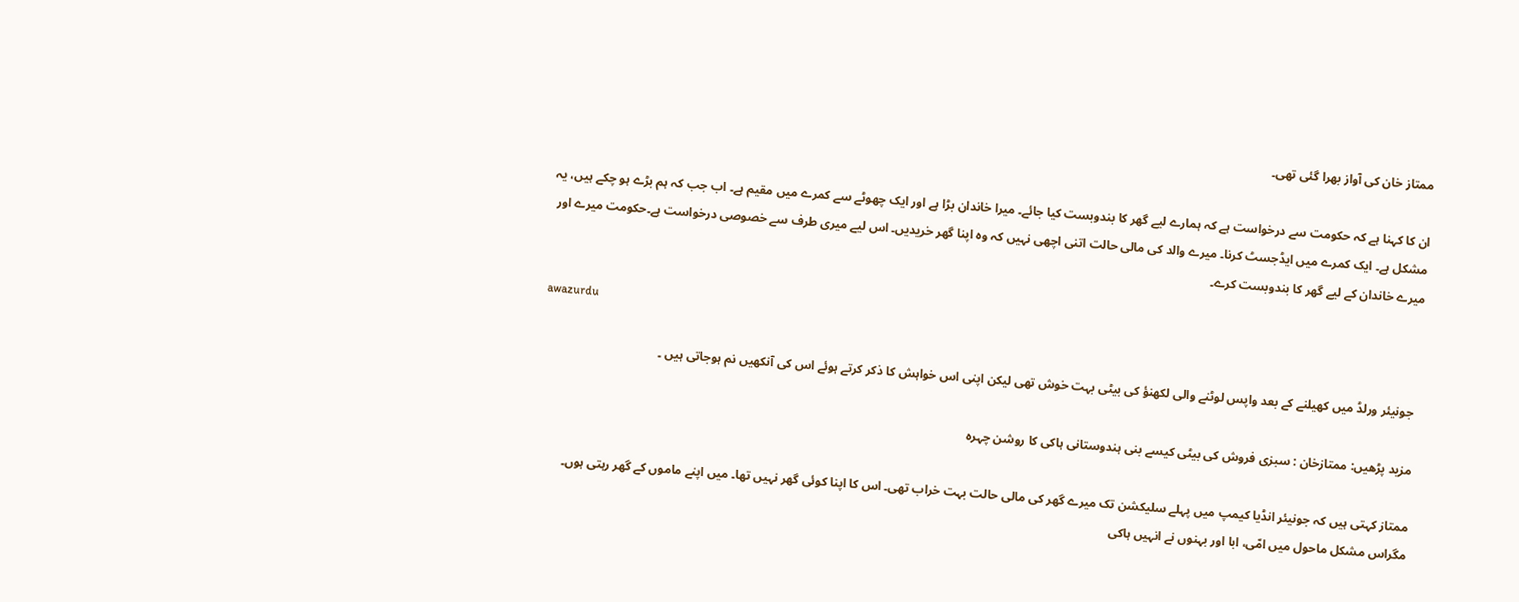ممتاز خان کی آواز بھرا گئی تھی۔

ان کا کہنا ہے کہ حکومت سے درخواست ہے کہ ہمارے لیے گھر کا بندوبست کیا جائے۔ میرا خاندان بڑا ہے اور ایک چھوٹے سے کمرے میں مقیم ہے۔ اب جب کہ ہم بڑے ہو چکے ہیں، یہ مشکل ہے۔ ایک کمرے میں ایڈجسٹ کرنا۔ میرے والد کی مالی حالت اتنی اچھی نہیں کہ وہ اپنا گھر خریدیں۔ اس لیے میری طرف سے خصوصی درخواست ہے۔حکومت میرے اور میرے خاندان کے لیے گھر کا بندوبست کرے۔

awazurdu

 جونیئر ورلڈ میں کھیلنے کے بعد واپس لوٹنے والی لکھنؤ کی بیٹی بہت خوش تھی لیکن اپنی اس خواہش کا ذکر کرتے ہوئے اس کی آنکھیں نم ہوجاتی ہیں ۔

مزید پڑھیں: ممتازخان : سبزی فروش کی بیٹی کیسے بنی ہندوستانی ہاکی کا روشن چہرہ

ممتاز کہتی ہیں کہ جونیئر انڈیا کیمپ میں پہلے سلیکشن تک میرے گھر کی مالی حالت بہت خراب تھی۔ اس کا اپنا کوئی گھر نہیں تھا۔ میں اپنے ماموں کے گھر رہتی ہوں۔ مگراس مشکل ماحول میں امّی، ابا اور بہنوں نے انہیں ہاکی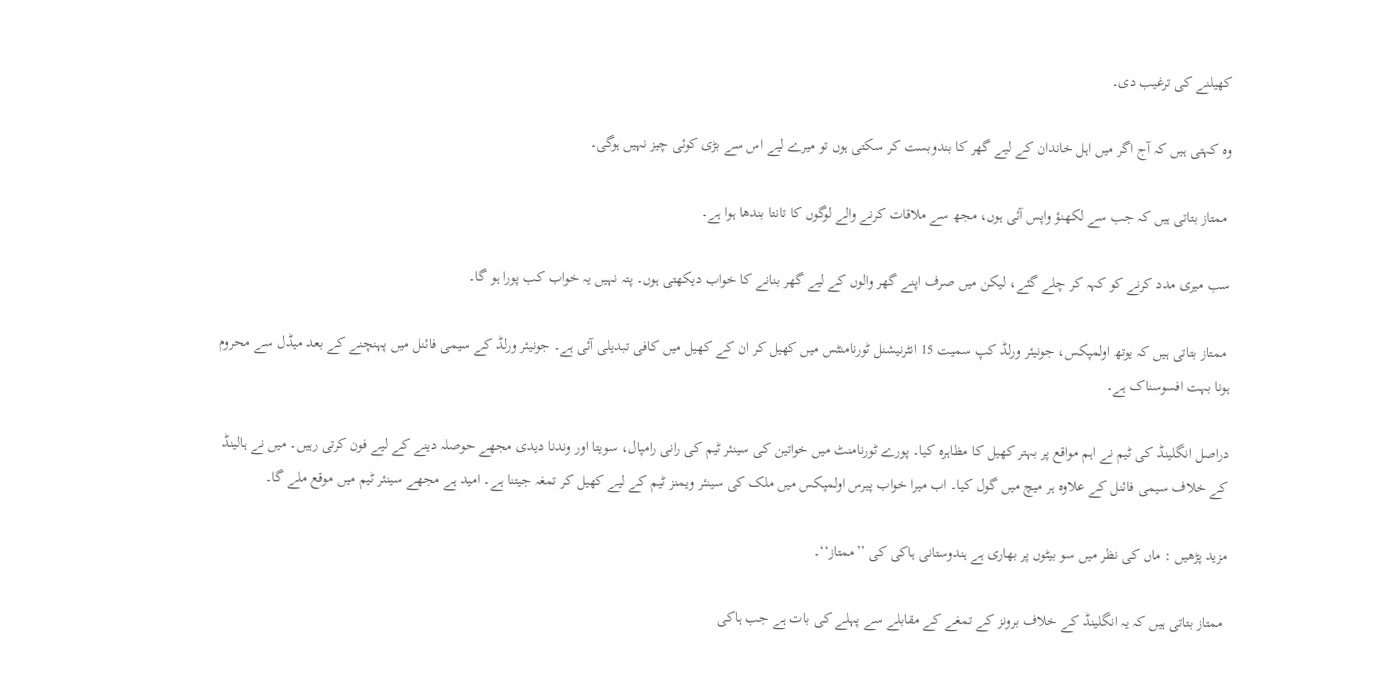کھیلنے کی ترغیب دی۔

وہ کہتی ہیں کہ آج اگر میں اہل خاندان کے لیے گھر کا بندوبست کر سکتی ہوں تو میرے لیے اس سے بڑی کوئی چیز نہیں ہوگی۔

 ممتاز بتاتی ہیں کہ جب سے لکھنؤ واپس آئی ہوں، مجھ سے ملاقات کرنے والے لوگوں کا تانتا بندھا ہوا ہے۔

سب میری مدد کرنے کو کہہ کر چلے گئے، لیکن میں صرف اپنے گھر والوں کے لیے گھر بنانے کا خواب دیکھتی ہوں۔ پتہ نہیں یہ خواب کب پورا ہو گا۔

 ممتاز بتاتی ہیں کہ یوتھ اولمپکس، جونیئر ورلڈ کپ سمیت 15 انٹرنیشنل ٹورنامنٹس میں کھیل کر ان کے کھیل میں کافی تبدیلی آئی ہے۔ جونیئر ورلڈ کے سیمی فائنل میں پہنچنے کے بعد میڈل سے محروم ہونا بہت افسوسناک ہے۔

دراصل انگلینڈ کی ٹیم نے اہم مواقع پر بہتر کھیل کا مظاہرہ کیا۔ پورے ٹورنامنٹ میں خواتین کی سینئر ٹیم کی رانی رامپال، سویتا اور وندنا دیدی مجھے حوصلہ دینے کے لیے فون کرتی رہیں۔ میں نے ہالینڈ کے خلاف سیمی فائنل کے علاوہ ہر میچ میں گول کیا۔ اب میرا خواب پیرس اولمپکس میں ملک کی سینئر ویمنز ٹیم کے لیے کھیل کر تمغہ جیتنا ہے۔ امید ہے مجھے سینئر ٹیم میں موقع ملے گا۔

مزید پڑھیں : ماں کی نظر میں سو بیٹوں پر بھاری ہے ہندوستانی ہاکی کی ’’ممتاز‘‘۔

 ممتاز بتاتی ہیں کہ یہ انگلینڈ کے خلاف برونز کے تمغے کے مقابلے سے پہلے کی بات ہے جب ہاکی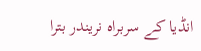انڈیا کے سربراہ نریندر بترا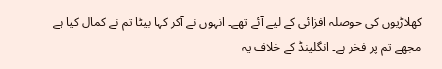کھلاڑیوں کی حوصلہ افزائی کے لیے آئے تھے۔ انہوں نے آکر کہا بیٹا تم نے کمال کیا ہے مجھے تم پر فخر ہے۔ انگلینڈ کے خلاف یہ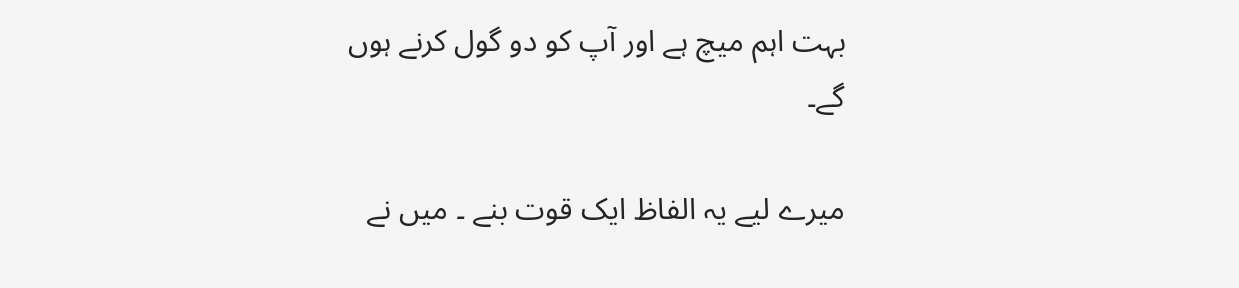بہت اہم میچ ہے اور آپ کو دو گول کرنے ہوں گے۔

میرے لیے یہ الفاظ ایک قوت بنے ۔ میں نے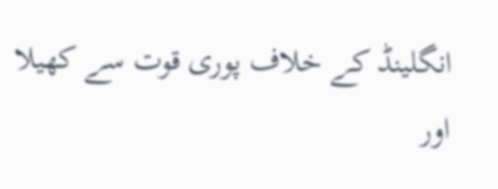انگلینڈ کے خلاف پوری قوت سے کھیلا اور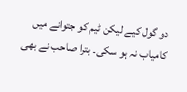دو گول کیے لیکن ٹیم کو جتوانے میں کامیاب نہ ہو سکی۔ بترا صاحب نے بھی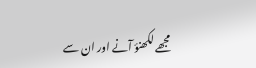مجھے لکھنؤ آنے اور ان سے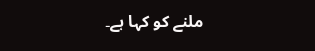ملنے کو کہا ہے۔